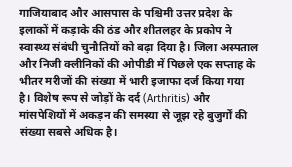गाजियाबाद और आसपास के पश्चिमी उत्तर प्रदेश के इलाकों में कड़ाके की ठंड और शीतलहर के प्रकोप ने स्वास्थ्य संबंधी चुनौतियों को बढ़ा दिया है। जिला अस्पताल और निजी क्लीनिकों की ओपीडी में पिछले एक सप्ताह के भीतर मरीजों की संख्या में भारी इजाफा दर्ज किया गया है। विशेष रूप से जोड़ों के दर्द (Arthritis) और मांसपेशियों में अकड़न की समस्या से जूझ रहे बुजुर्गों की संख्या सबसे अधिक है।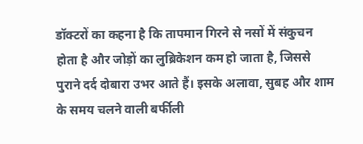डॉक्टरों का कहना है कि तापमान गिरने से नसों में संकुचन होता है और जोड़ों का लुब्रिकेशन कम हो जाता है, जिससे पुराने दर्द दोबारा उभर आते हैं। इसके अलावा, सुबह और शाम के समय चलने वाली बर्फीली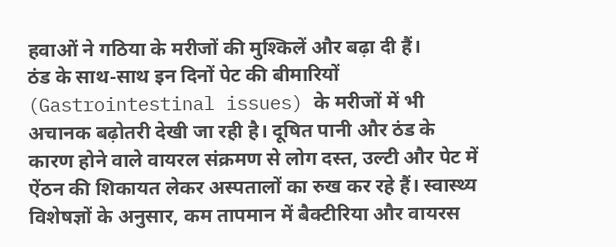हवाओं ने गठिया के मरीजों की मुश्किलें और बढ़ा दी हैं।
ठंड के साथ-साथ इन दिनों पेट की बीमारियों (Gastrointestinal issues) के मरीजों में भी अचानक बढ़ोतरी देखी जा रही है। दूषित पानी और ठंड के कारण होने वाले वायरल संक्रमण से लोग दस्त, उल्टी और पेट में ऐंठन की शिकायत लेकर अस्पतालों का रुख कर रहे हैं। स्वास्थ्य विशेषज्ञों के अनुसार, कम तापमान में बैक्टीरिया और वायरस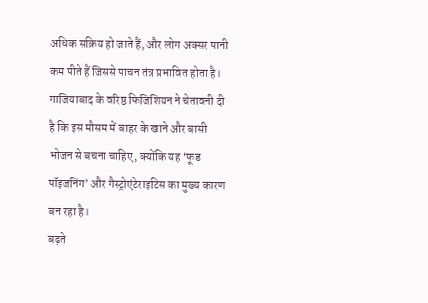अधिक सक्रिय हो जाते हैं, और लोग अक्सर पानी कम पीते हैं जिससे पाचन तंत्र प्रभावित होता है। गाजियाबाद के वरिष्ठ फिजिशियन ने चेतावनी दी है कि इस मौसम में बाहर के खाने और बासी भोजन से बचना चाहिए, क्योंकि यह ‘फूड पॉइजनिंग’ और गैस्ट्रोएंटेराइटिस का मुख्य कारण बन रहा है।
बढ़ते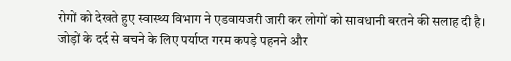रोगों को देखते हुए स्वास्थ्य विभाग ने एडवायजरी जारी कर लोगों को सावधानी बरतने की सलाह दी है। जोड़ों के दर्द से बचने के लिए पर्याप्त गरम कपड़े पहनने और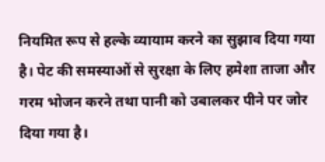नियमित रूप से हल्के व्यायाम करने का सुझाव दिया गया है। पेट की समस्याओं से सुरक्षा के लिए हमेशा ताजा और गरम भोजन करने तथा पानी को उबालकर पीने पर जोर दिया गया है।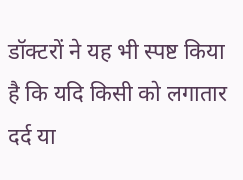डॉक्टरों ने यह भी स्पष्ट किया है कि यदि किसी को लगातार दर्द या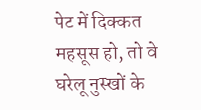पेट में दिक्कत महसूस हो, तो वे घरेलू नुस्खों के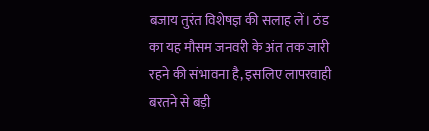बजाय तुरंत विशेषज्ञ की सलाह लें। ठंड का यह मौसम जनवरी के अंत तक जारी रहने की संभावना है, इसलिए लापरवाही बरतने से बड़ी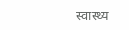स्वास्थ्य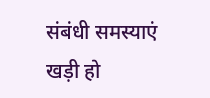संबंधी समस्याएं खड़ी हो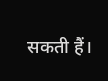सकती हैं।